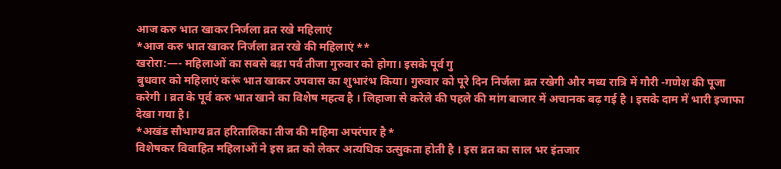आज करु भात खाकर निर्जला व्रत रखे महिलाएं
*आज करु भात खाकर निर्जला व्रत रखे की महिलाएं **
खरोरा:—- महिलाओं का सबसे बड़ा पर्व तीजा गुरुवार को होगा। इसके पूर्व गु
बुधवार को महिलाएं करूं भात खाकर उपवास का शुभारंभ किया। गुरुवार को पूरे दिन निर्जला व्रत रखेगी और मध्य रात्रि में गौरी -गणेश की पूजा करेगी । व्रत के पूर्व करु भात खाने का विशेष महत्व है । लिहाजा से करेले की पहले की मांग बाजार में अचानक बढ़ गई है । इसके दाम में भारी इजाफा देखा गया है।
*अखंड सौभाग्य व्रत हरितालिका तीज की महिमा अपरंपार है*
विशेषकर विवाहित महिलाओं ने इस व्रत को लेकर अत्यधिक उत्सुकता होती है । इस व्रत का साल भर इंतजार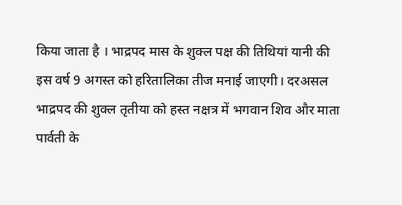किया जाता है । भाद्रपद मास के शुक्ल पक्ष की तिथियां यानी की इस वर्ष 9 अगस्त को हरितालिका तीज मनाई जाएगी। दरअसल भाद्रपद की शुक्ल तृतीया को हस्त नक्षत्र में भगवान शिव और माता पार्वती के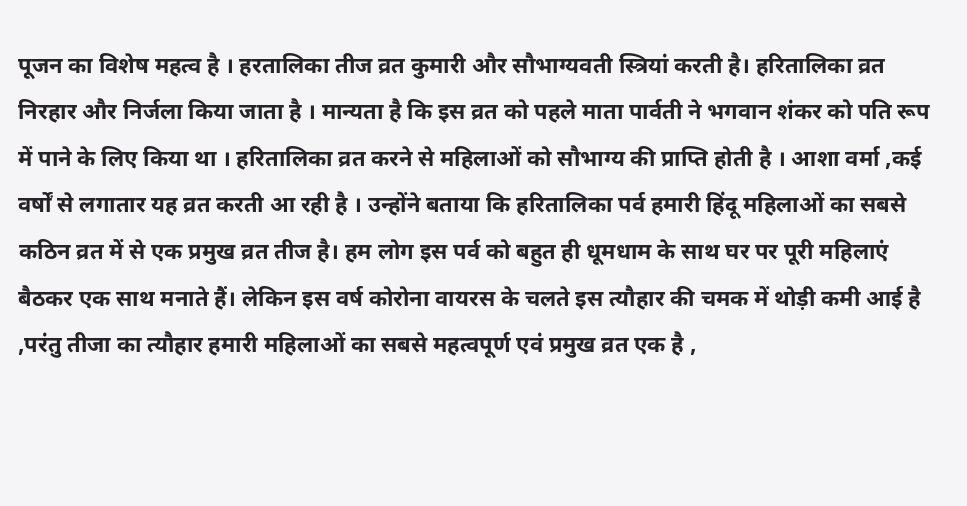पूजन का विशेष महत्व है । हरतालिका तीज व्रत कुमारी और सौभाग्यवती स्त्रियां करती है। हरितालिका व्रत निरहार और निर्जला किया जाता है । मान्यता है कि इस व्रत को पहले माता पार्वती ने भगवान शंकर को पति रूप में पाने के लिए किया था । हरितालिका व्रत करने से महिलाओं को सौभाग्य की प्राप्ति होती है । आशा वर्मा ,कई वर्षों से लगातार यह व्रत करती आ रही है । उन्होंने बताया कि हरितालिका पर्व हमारी हिंदू महिलाओं का सबसे कठिन व्रत में से एक प्रमुख व्रत तीज है। हम लोग इस पर्व को बहुत ही धूमधाम के साथ घर पर पूरी महिलाएं बैठकर एक साथ मनाते हैं। लेकिन इस वर्ष कोरोना वायरस के चलते इस त्यौहार की चमक में थोड़ी कमी आई है ,परंतु तीजा का त्यौहार हमारी महिलाओं का सबसे महत्वपूर्ण एवं प्रमुख व्रत एक है ,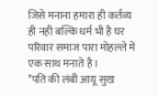जिसे मनाना हमारा ही कर्तव्य ही नही बल्कि धर्म भी है घर परिवार समाज पारा मोहल्ले में एक साथ मनाते है ।
*पति की लंबी आयू सुख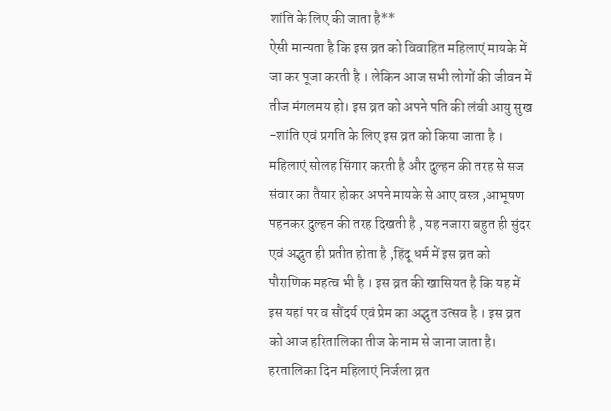शांति के लिए की जाता है**
ऐसी मान्यता है कि इस व्रत को विवाहित महिलाएं मायके में जा कर पूजा करती है । लेकिन आज सभी लोगों की जीवन में तीज मंगलमय हो। इस व्रत को अपने पति की लंबी आयु सुख -शांति एवं प्रगति के लिए इस व्रत को किया जाता है । महिलाएं सोलह सिंगार करती है और दुल्हन की तरह से सज संवार का तैयार होकर अपने मायके से आए वस्त्र ,आभूषण पहनकर दुल्हन की तरह दिखती है , यह नजारा बहुत ही सुंदर एवं अद्भुत ही प्रतीत होता है ,हिंदू धर्म में इस व्रत को पौराणिक महत्व भी है । इस व्रत की खासियत है कि यह में इस यहां पर व सौंदर्य एवं प्रेम का अद्भुत उत्सव है । इस व्रत को आज हरितालिका तीज के नाम से जाना जाता है। हरतालिका दिन महिलाएं निर्जला व्रत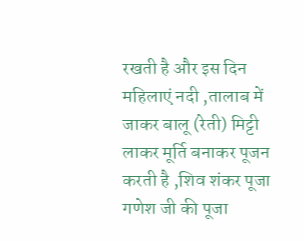रखती है और इस दिन महिलाएं नदी ,तालाब में जाकर बालू (रेती) मिट्टी लाकर मूर्ति बनाकर पूजन करती है ,शिव शंकर पूजा गणेश जी की पूजा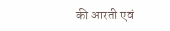की आरती एवं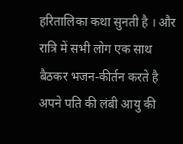हरितालिका कथा सुनती है । और रात्रि में सभी लोग एक साथ बैठकर भजन-कीर्तन करते है अपने पति की लंबी आयु की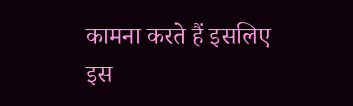कामना करते हैं इसलिए इस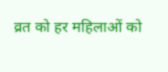व्रत को हर महिलाओं को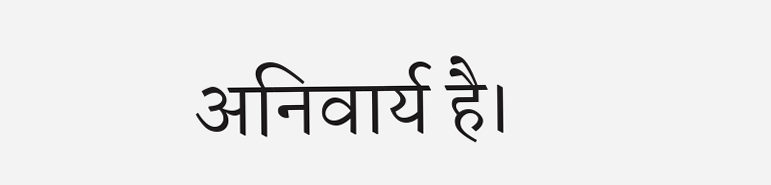अनिवार्य है।